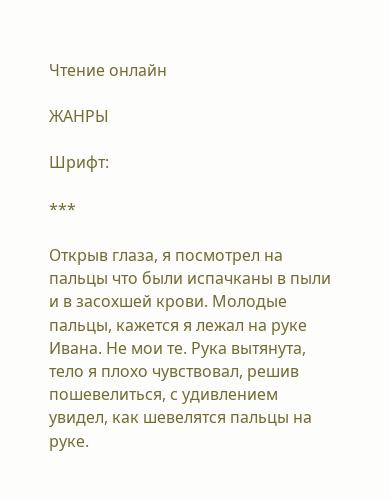Чтение онлайн

ЖАНРЫ

Шрифт:

***

Открыв глаза, я посмотрел на пальцы что были испачканы в пыли и в засохшей крови. Молодые пальцы, кажется я лежал на руке Ивана. Не мои те. Рука вытянута, тело я плохо чувствовал, решив пошевелиться, с удивлением увидел, как шевелятся пальцы на руке.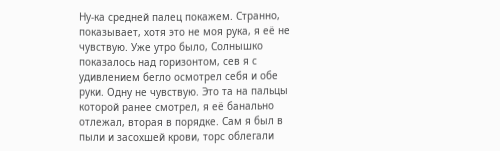Ну-ка средней палец покажем. Странно, показывает, хотя это не моя рука, я её не чувствую. Уже утро было, Солнышко показалось над горизонтом, сев я с удивлением бегло осмотрел себя и обе руки. Одну не чувствую. Это та на пальцы которой ранее смотрел, я её банально отлежал, вторая в порядке. Сам я был в пыли и засохшей крови, торс облегали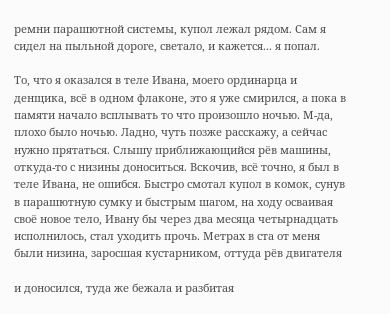ремни парашютной системы, купол лежал рядом. Сам я сидел на пыльной дороге, светало, и кажется... я попал.

То, что я оказался в теле Ивана, моего ординарца и денщика, всё в одном флаконе, это я уже смирился, а пока в памяти начало всплывать то что произошло ночью. М-да, плохо было ночью. Ладно, чуть позже расскажу, а сейчас нужно прятаться. Слышу приближающийся рёв машины, откуда-то с низины доноситься. Вскочив, всё точно, я был в теле Ивана, не ошибся. Быстро смотал купол в комок, сунув в парашютную сумку и быстрым шагом, на ходу осваивая своё новое тело, Ивану бы через два месяца четырнадцать исполнилось, стал уходить прочь. Метрах в ста от меня были низина, заросшая кустарником, оттуда рёв двигателя

и доносился, туда же бежала и разбитая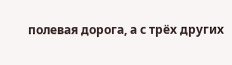полевая дорога, а с трёх других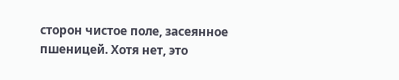сторон чистое поле, засеянное пшеницей. Хотя нет, это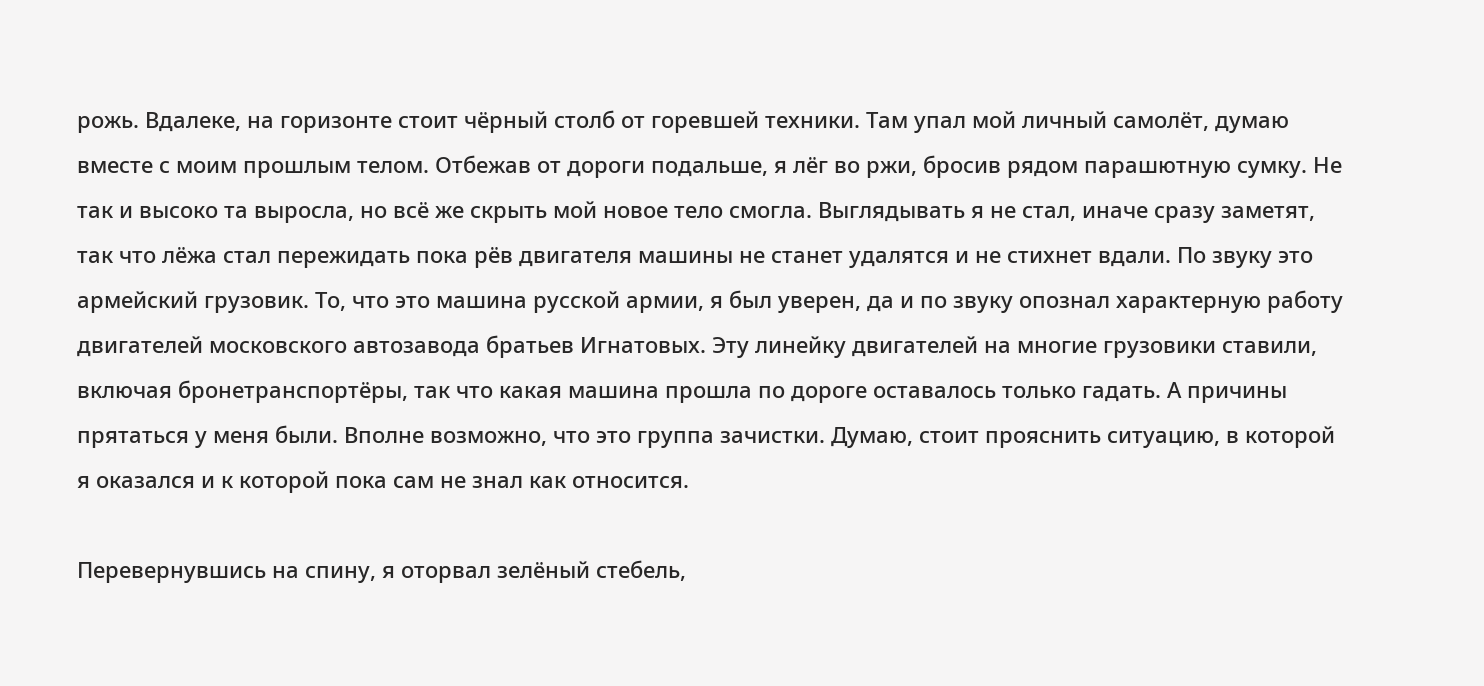рожь. Вдалеке, на горизонте стоит чёрный столб от горевшей техники. Там упал мой личный самолёт, думаю вместе с моим прошлым телом. Отбежав от дороги подальше, я лёг во ржи, бросив рядом парашютную сумку. Не так и высоко та выросла, но всё же скрыть мой новое тело смогла. Выглядывать я не стал, иначе сразу заметят, так что лёжа стал пережидать пока рёв двигателя машины не станет удалятся и не стихнет вдали. По звуку это армейский грузовик. То, что это машина русской армии, я был уверен, да и по звуку опознал характерную работу двигателей московского автозавода братьев Игнатовых. Эту линейку двигателей на многие грузовики ставили, включая бронетранспортёры, так что какая машина прошла по дороге оставалось только гадать. А причины прятаться у меня были. Вполне возможно, что это группа зачистки. Думаю, стоит прояснить ситуацию, в которой я оказался и к которой пока сам не знал как относится.

Перевернувшись на спину, я оторвал зелёный стебель,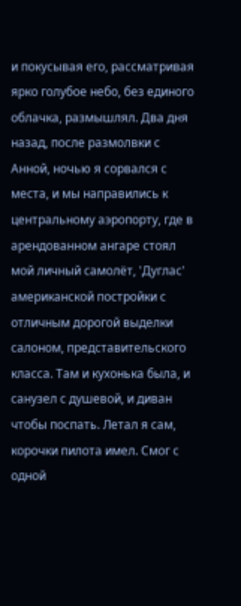и покусывая его, рассматривая ярко голубое небо, без единого облачка, размышлял. Два дня назад, после размолвки с Анной, ночью я сорвался с места, и мы направились к центральному аэропорту, где в арендованном ангаре стоял мой личный самолёт, 'Дуглас' американской постройки с отличным дорогой выделки салоном, представительского класса. Там и кухонька была, и санузел с душевой, и диван чтобы поспать. Летал я сам, корочки пилота имел. Смог с одной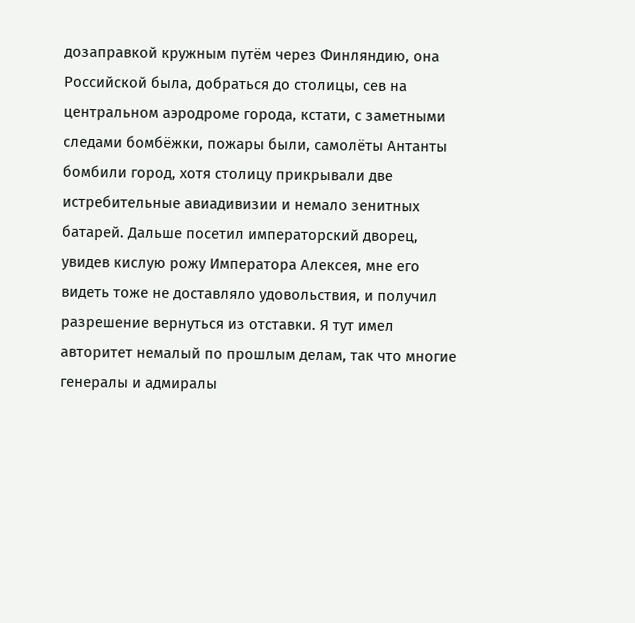дозаправкой кружным путём через Финляндию, она Российской была, добраться до столицы, сев на центральном аэродроме города, кстати, с заметными следами бомбёжки, пожары были, самолёты Антанты бомбили город, хотя столицу прикрывали две истребительные авиадивизии и немало зенитных батарей. Дальше посетил императорский дворец, увидев кислую рожу Императора Алексея, мне его видеть тоже не доставляло удовольствия, и получил разрешение вернуться из отставки. Я тут имел авторитет немалый по прошлым делам, так что многие генералы и адмиралы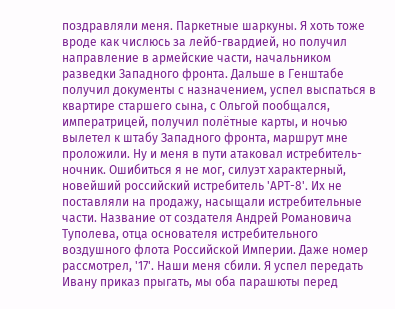поздравляли меня. Паркетные шаркуны. Я хоть тоже вроде как числюсь за лейб-гвардией, но получил направление в армейские части, начальником разведки Западного фронта. Дальше в Генштабе получил документы с назначением, успел выспаться в квартире старшего сына, с Ольгой пообщался, императрицей, получил полётные карты, и ночью вылетел к штабу Западного фронта, маршрут мне проложили. Ну и меня в пути атаковал истребитель-ночник. Ошибиться я не мог, силуэт характерный, новейший российский истребитель 'АРТ-8'. Их не поставляли на продажу, насыщали истребительные части. Название от создателя Андрей Романовича Туполева, отца основателя истребительного воздушного флота Российской Империи. Даже номер рассмотрел, '17'. Наши меня сбили. Я успел передать Ивану приказ прыгать, мы оба парашюты перед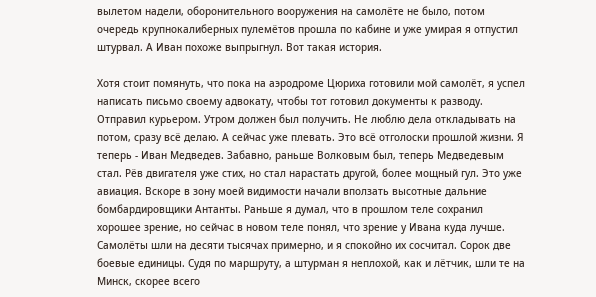вылетом надели, оборонительного вооружения на самолёте не было, потом очередь крупнокалиберных пулемётов прошла по кабине и уже умирая я отпустил штурвал. А Иван похоже выпрыгнул. Вот такая история.

Хотя стоит помянуть, что пока на аэродроме Цюриха готовили мой самолёт, я успел написать письмо своему адвокату, чтобы тот готовил документы к разводу. Отправил курьером. Утром должен был получить. Не люблю дела откладывать на потом, сразу всё делаю. А сейчас уже плевать. Это всё отголоски прошлой жизни. Я теперь - Иван Медведев. Забавно, раньше Волковым был, теперь Медведевым стал. Рёв двигателя уже стих, но стал нарастать другой, более мощный гул. Это уже авиация. Вскоре в зону моей видимости начали вползать высотные дальние бомбардировщики Антанты. Раньше я думал, что в прошлом теле сохранил хорошее зрение, но сейчас в новом теле понял, что зрение у Ивана куда лучше. Самолёты шли на десяти тысячах примерно, и я спокойно их сосчитал. Сорок две боевые единицы. Судя по маршруту, а штурман я неплохой, как и лётчик, шли те на Минск, скорее всего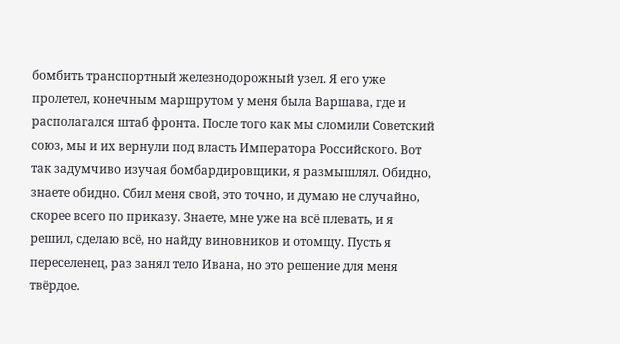бомбить транспортный железнодорожный узел. Я его уже пролетел, конечным маршрутом у меня была Варшава, где и располагался штаб фронта. После того как мы сломили Советский союз, мы и их вернули под власть Императора Российского. Вот так задумчиво изучая бомбардировщики, я размышлял. Обидно, знаете обидно. Сбил меня свой, это точно, и думаю не случайно, скорее всего по приказу. Знаете, мне уже на всё плевать, и я решил, сделаю всё, но найду виновников и отомщу. Пусть я переселенец, раз занял тело Ивана, но это решение для меня твёрдое.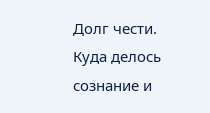Долг чести. Куда делось сознание и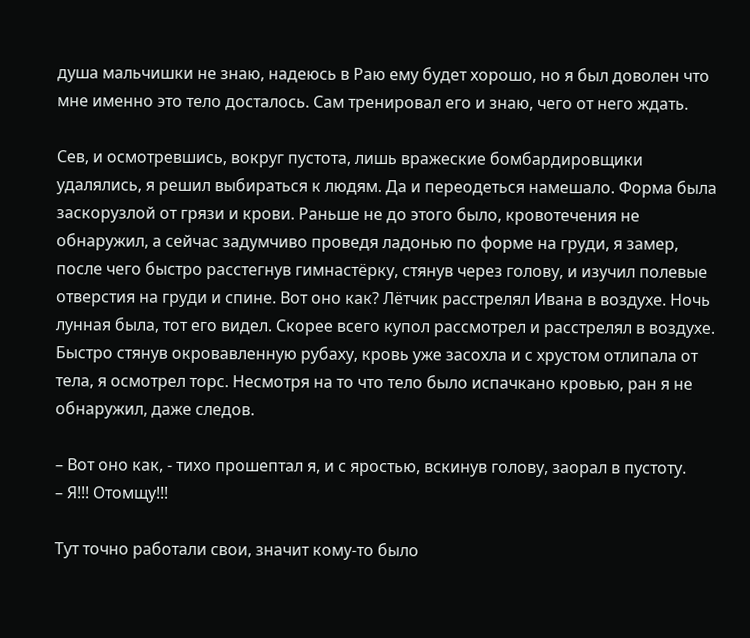душа мальчишки не знаю, надеюсь в Раю ему будет хорошо, но я был доволен что мне именно это тело досталось. Сам тренировал его и знаю, чего от него ждать.

Сев, и осмотревшись, вокруг пустота, лишь вражеские бомбардировщики удалялись, я решил выбираться к людям. Да и переодеться намешало. Форма была заскорузлой от грязи и крови. Раньше не до этого было, кровотечения не обнаружил, а сейчас задумчиво проведя ладонью по форме на груди, я замер, после чего быстро расстегнув гимнастёрку, стянув через голову, и изучил полевые отверстия на груди и спине. Вот оно как? Лётчик расстрелял Ивана в воздухе. Ночь лунная была, тот его видел. Скорее всего купол рассмотрел и расстрелял в воздухе. Быстро стянув окровавленную рубаху, кровь уже засохла и с хрустом отлипала от тела, я осмотрел торс. Несмотря на то что тело было испачкано кровью, ран я не обнаружил, даже следов.

– Вот оно как, - тихо прошептал я, и с яростью, вскинув голову, заорал в пустоту.
– Я!!! Отомщу!!!

Тут точно работали свои, значит кому-то было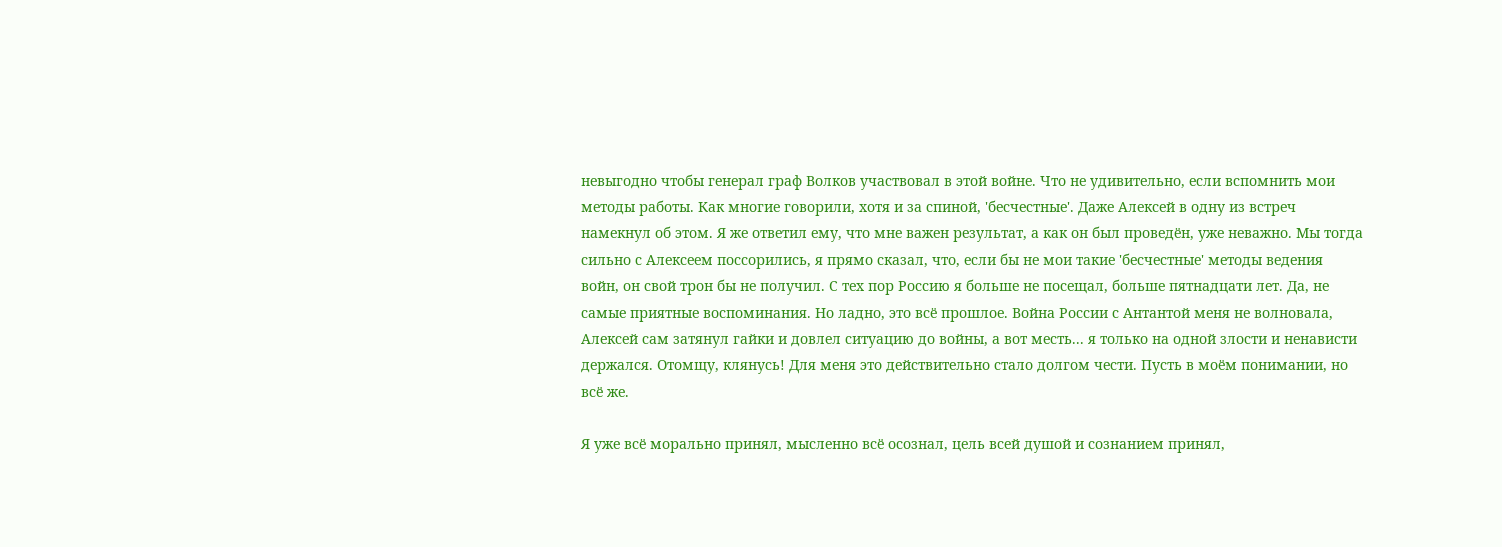невыгодно чтобы генерал граф Волков участвовал в этой войне. Что не удивительно, если вспомнить мои методы работы. Как многие говорили, хотя и за спиной, 'бесчестные'. Даже Алексей в одну из встреч намекнул об этом. Я же ответил ему, что мне важен результат, а как он был проведён, уже неважно. Мы тогда сильно с Алексеем поссорились, я прямо сказал, что, если бы не мои такие 'бесчестные' методы ведения войн, он свой трон бы не получил. С тех пор Россию я больше не посещал, больше пятнадцати лет. Да, не самые приятные воспоминания. Но ладно, это всё прошлое. Война России с Антантой меня не волновала, Алексей сам затянул гайки и довлел ситуацию до войны, а вот месть... я только на одной злости и ненависти держался. Отомщу, клянусь! Для меня это действительно стало долгом чести. Пусть в моём понимании, но всё же.

Я уже всё морально принял, мысленно всё осознал, цель всей душой и сознанием принял,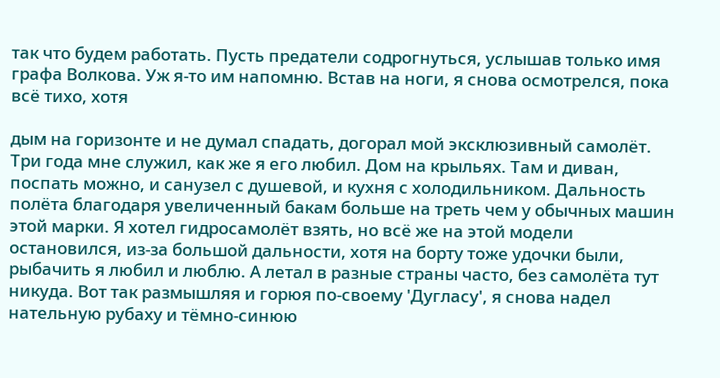так что будем работать. Пусть предатели содрогнуться, услышав только имя графа Волкова. Уж я-то им напомню. Встав на ноги, я снова осмотрелся, пока всё тихо, хотя

дым на горизонте и не думал спадать, догорал мой эксклюзивный самолёт. Три года мне служил, как же я его любил. Дом на крыльях. Там и диван, поспать можно, и санузел с душевой, и кухня с холодильником. Дальность полёта благодаря увеличенный бакам больше на треть чем у обычных машин этой марки. Я хотел гидросамолёт взять, но всё же на этой модели остановился, из-за большой дальности, хотя на борту тоже удочки были, рыбачить я любил и люблю. А летал в разные страны часто, без самолёта тут никуда. Вот так размышляя и горюя по-своему 'Дугласу', я снова надел нательную рубаху и тёмно-синюю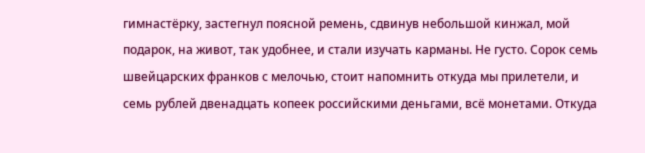гимнастёрку, застегнул поясной ремень, сдвинув небольшой кинжал, мой подарок, на живот, так удобнее, и стали изучать карманы. Не густо. Сорок семь швейцарских франков с мелочью, стоит напомнить откуда мы прилетели, и семь рублей двенадцать копеек российскими деньгами, всё монетами. Откуда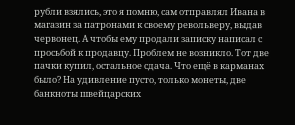рубли взялись, это я помню, сам отправлял Ивана в магазин за патронами к своему револьверу, выдав червонец. А чтобы ему продали записку написал с просьбой к продавцу. Проблем не возникло. Тот две пачки купил, остальное сдача. Что ещё в карманах было? На удивление пусто, только монеты, две банкноты швейцарских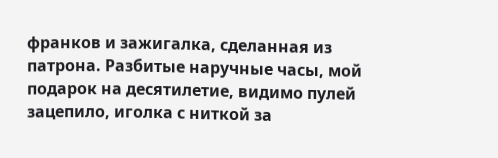франков и зажигалка, сделанная из патрона. Разбитые наручные часы, мой подарок на десятилетие, видимо пулей зацепило, иголка с ниткой за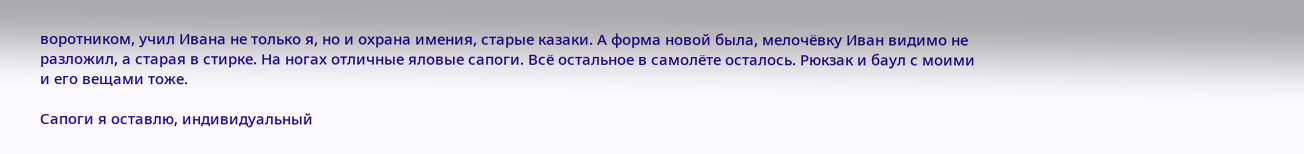воротником, учил Ивана не только я, но и охрана имения, старые казаки. А форма новой была, мелочёвку Иван видимо не разложил, а старая в стирке. На ногах отличные яловые сапоги. Всё остальное в самолёте осталось. Рюкзак и баул с моими и его вещами тоже.

Сапоги я оставлю, индивидуальный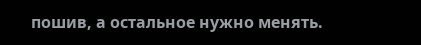пошив, а остальное нужно менять.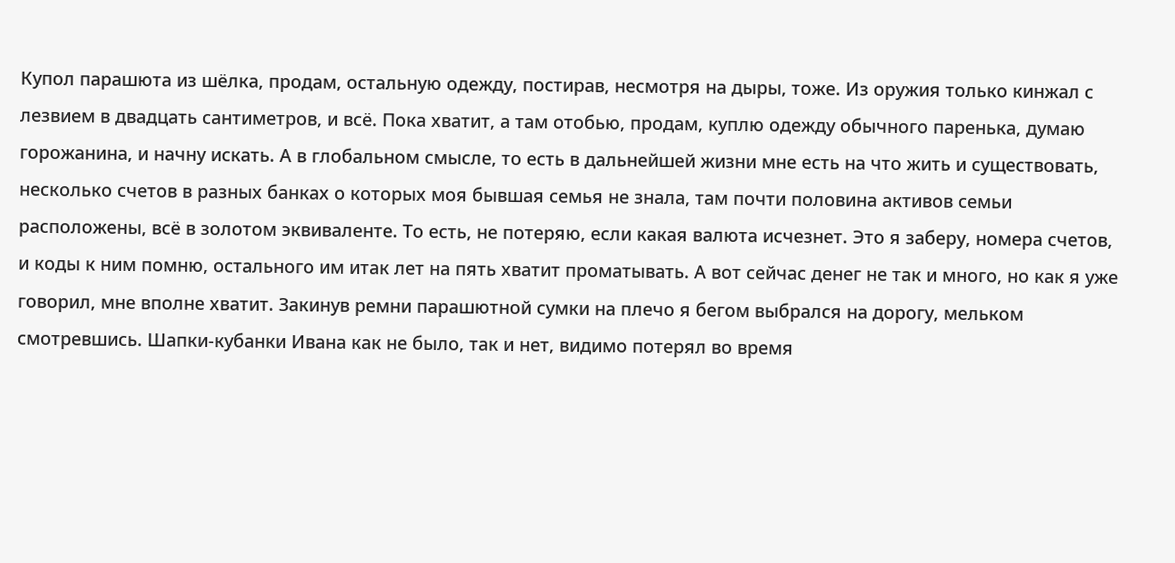Купол парашюта из шёлка, продам, остальную одежду, постирав, несмотря на дыры, тоже. Из оружия только кинжал с лезвием в двадцать сантиметров, и всё. Пока хватит, а там отобью, продам, куплю одежду обычного паренька, думаю горожанина, и начну искать. А в глобальном смысле, то есть в дальнейшей жизни мне есть на что жить и существовать, несколько счетов в разных банках о которых моя бывшая семья не знала, там почти половина активов семьи расположены, всё в золотом эквиваленте. То есть, не потеряю, если какая валюта исчезнет. Это я заберу, номера счетов, и коды к ним помню, остального им итак лет на пять хватит проматывать. А вот сейчас денег не так и много, но как я уже говорил, мне вполне хватит. Закинув ремни парашютной сумки на плечо я бегом выбрался на дорогу, мельком смотревшись. Шапки-кубанки Ивана как не было, так и нет, видимо потерял во время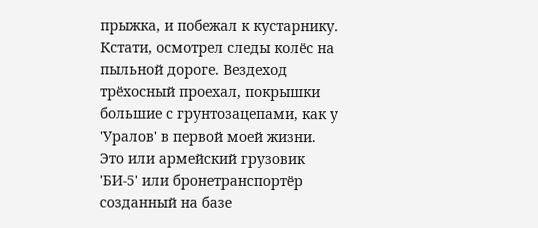прыжка, и побежал к кустарнику. Кстати, осмотрел следы колёс на пыльной дороге. Вездеход трёхосный проехал, покрышки большие с грунтозацепами, как у 'Уралов' в первой моей жизни. Это или армейский грузовик 'БИ-5' или бронетранспортёр созданный на базе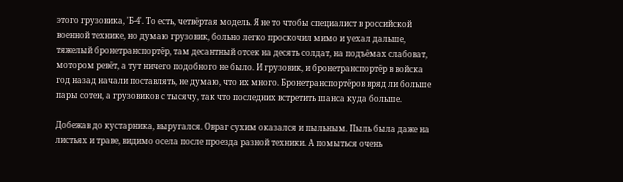этого грузовика, 'Б-4'. То есть, четвёртая модель. Я не то чтобы специалист в российской военной технике, но думаю грузовик, больно легко проскочил мимо и уехал дальше, тяжелый бронетранспортёр, там десантный отсек на десять солдат, на подъёмах слабоват, мотором ревёт, а тут ничего подобного не было. И грузовик, и бронетранспортёр в войска год назад начали поставлять, не думаю, что их много. Бронетранспортёров вряд ли больше пары сотен, а грузовиков с тысячу, так что последних встретить шанса куда больше.

Добежав до кустарника, выругался. Овраг сухим оказался и пыльным. Пыль была даже на листьях и траве, видимо осела после проезда разной техники. А помыться очень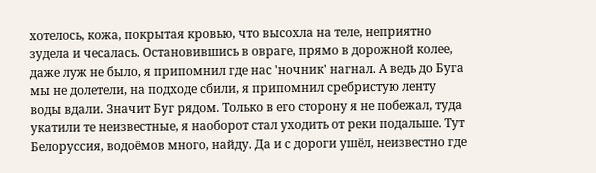хотелось, кожа, покрытая кровью, что высохла на теле, неприятно зудела и чесалась. Остановившись в овраге, прямо в дорожной колее, даже луж не было, я припомнил где нас 'ночник' нагнал. А ведь до Буга мы не долетели, на подходе сбили, я припомнил сребристую ленту воды вдали. Значит Буг рядом. Только в его сторону я не побежал, туда укатили те неизвестные, я наоборот стал уходить от реки подальше. Тут Белоруссия, водоёмов много, найду. Да и с дороги ушёл, неизвестно где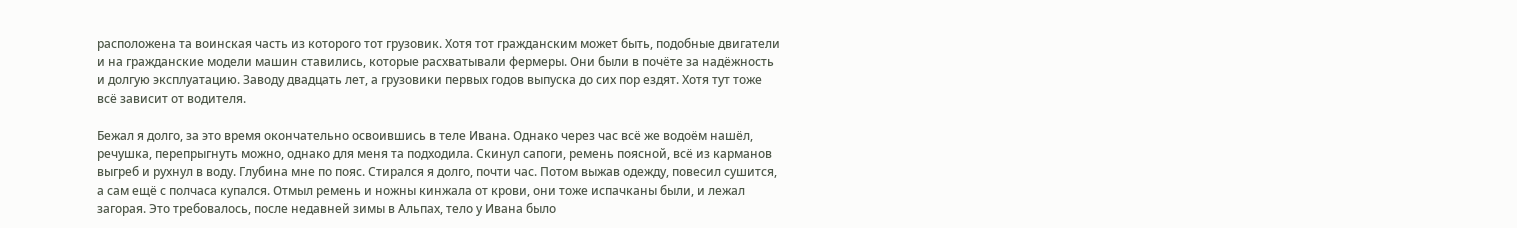расположена та воинская часть из которого тот грузовик. Хотя тот гражданским может быть, подобные двигатели и на гражданские модели машин ставились, которые расхватывали фермеры. Они были в почёте за надёжность и долгую эксплуатацию. Заводу двадцать лет, а грузовики первых годов выпуска до сих пор ездят. Хотя тут тоже всё зависит от водителя.

Бежал я долго, за это время окончательно освоившись в теле Ивана. Однако через час всё же водоём нашёл, речушка, перепрыгнуть можно, однако для меня та подходила. Скинул сапоги, ремень поясной, всё из карманов выгреб и рухнул в воду. Глубина мне по пояс. Стирался я долго, почти час. Потом выжав одежду, повесил сушится, а сам ещё с полчаса купался. Отмыл ремень и ножны кинжала от крови, они тоже испачканы были, и лежал загорая. Это требовалось, после недавней зимы в Альпах, тело у Ивана было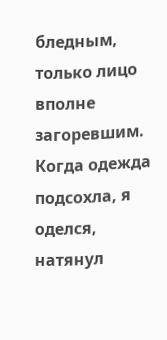бледным, только лицо вполне загоревшим. Когда одежда подсохла, я оделся, натянул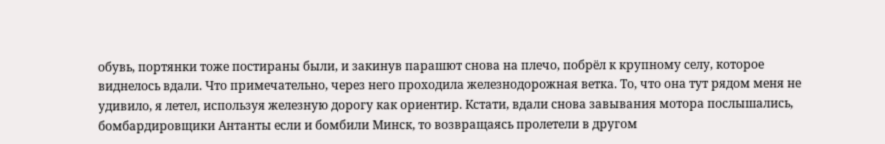обувь, портянки тоже постираны были, и закинув парашют снова на плечо, побрёл к крупному селу, которое виднелось вдали. Что примечательно, через него проходила железнодорожная ветка. То, что она тут рядом меня не удивило, я летел, используя железную дорогу как ориентир. Кстати, вдали снова завывания мотора послышались, бомбардировщики Антанты если и бомбили Минск, то возвращаясь пролетели в другом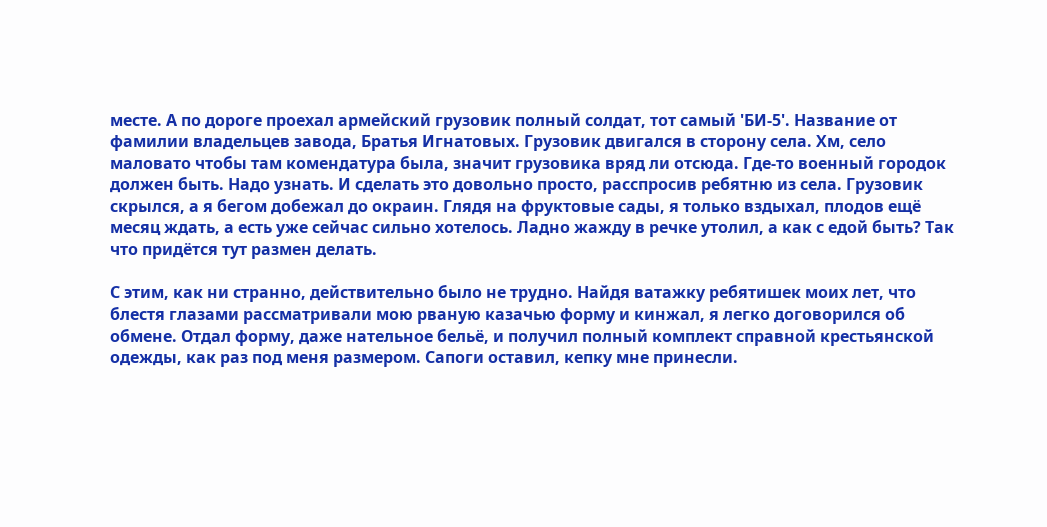месте. А по дороге проехал армейский грузовик полный солдат, тот самый 'БИ-5'. Название от фамилии владельцев завода, Братья Игнатовых. Грузовик двигался в сторону села. Хм, село маловато чтобы там комендатура была, значит грузовика вряд ли отсюда. Где-то военный городок должен быть. Надо узнать. И сделать это довольно просто, расспросив ребятню из села. Грузовик скрылся, а я бегом добежал до окраин. Глядя на фруктовые сады, я только вздыхал, плодов ещё месяц ждать, а есть уже сейчас сильно хотелось. Ладно жажду в речке утолил, а как с едой быть? Так что придётся тут размен делать.

С этим, как ни странно, действительно было не трудно. Найдя ватажку ребятишек моих лет, что блестя глазами рассматривали мою рваную казачью форму и кинжал, я легко договорился об обмене. Отдал форму, даже нательное бельё, и получил полный комплект справной крестьянской одежды, как раз под меня размером. Сапоги оставил, кепку мне принесли.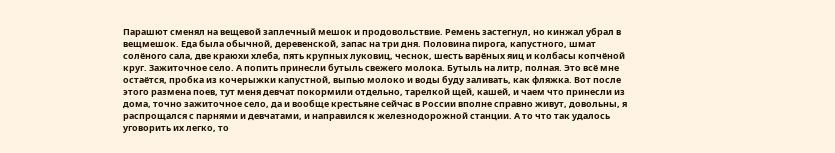Парашют сменял на вещевой заплечный мешок и продовольствие. Ремень застегнул, но кинжал убрал в вещмешок. Еда была обычной, деревенской, запас на три дня. Половина пирога, капустного, шмат солёного сала, две краюхи хлеба, пять крупных луковиц, чеснок, шесть варёных яиц и колбасы копчёной круг. Зажиточное село. А попить принесли бутыль свежего молока. Бутыль на литр, полная. Это всё мне остаётся, пробка из кочерыжки капустной, выпью молоко и воды буду заливать, как фляжка. Вот после этого размена поев, тут меня девчат покормили отдельно, тарелкой щей, кашей, и чаем что принесли из дома, точно зажиточное село, да и вообще крестьяне сейчас в России вполне справно живут, довольны, я распрощался с парнями и девчатами, и направился к железнодорожной станции. А то что так удалось уговорить их легко, то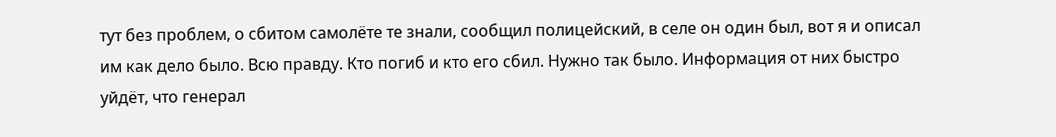тут без проблем, о сбитом самолёте те знали, сообщил полицейский, в селе он один был, вот я и описал им как дело было. Всю правду. Кто погиб и кто его сбил. Нужно так было. Информация от них быстро уйдёт, что генерал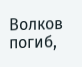Волков погиб,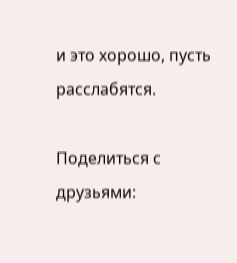и это хорошо, пусть расслабятся.

Поделиться с друзьями: